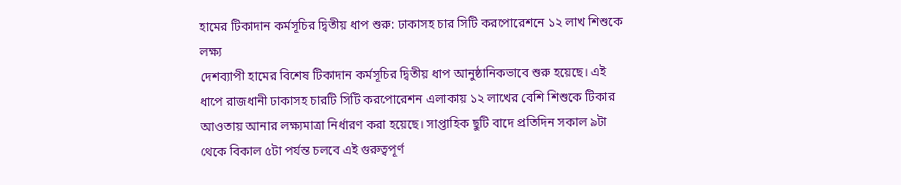হামের টিকাদান কর্মসূচির দ্বিতীয় ধাপ শুরু: ঢাকাসহ চার সিটি করপোরেশনে ১২ লাখ শিশুকে লক্ষ্য
দেশব্যাপী হামের বিশেষ টিকাদান কর্মসূচির দ্বিতীয় ধাপ আনুষ্ঠানিকভাবে শুরু হয়েছে। এই ধাপে রাজধানী ঢাকাসহ চারটি সিটি করপোরেশন এলাকায় ১২ লাখের বেশি শিশুকে টিকার আওতায় আনার লক্ষ্যমাত্রা নির্ধারণ করা হয়েছে। সাপ্তাহিক ছুটি বাদে প্রতিদিন সকাল ৯টা থেকে বিকাল ৫টা পর্যন্ত চলবে এই গুরুত্বপূর্ণ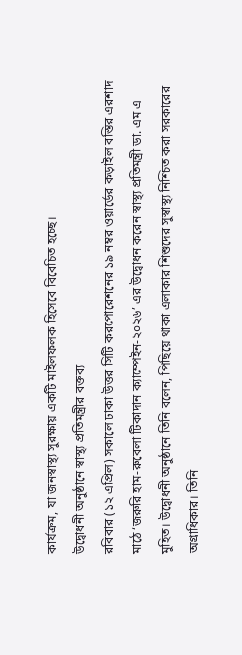কার্যক্রম, যা জনস্বাস্থ্য সুরক্ষায় একটি মাইলফলক হিসেবে বিবেচিত হচ্ছে।
উদ্বোধনী অনুষ্ঠানে স্বাস্থ্য প্রতিমন্ত্রীর বক্তব্য
রবিবার (১২ এপ্রিল) সকালে ঢাকা উত্তর সিটি করপোরেশনের ১৯ নম্বর ওয়ার্ডের কড়াইল বস্তির এরশাদ মাঠে ‘জরুরি হাম-রুবেলা টিকাদান ক্যাম্পেইন-২০২৬’ এর উদ্বোধন করেন স্বাস্থ্য প্রতিমন্ত্রী ডা. এম এ মুহিত। উদ্বোধনী অনুষ্ঠানে তিনি বলেন, পিছিয়ে থাকা এলাকার শিশুদের সুস্বাস্থ্য নিশ্চিত করা সরকারের অগ্রাধিকার। তিনি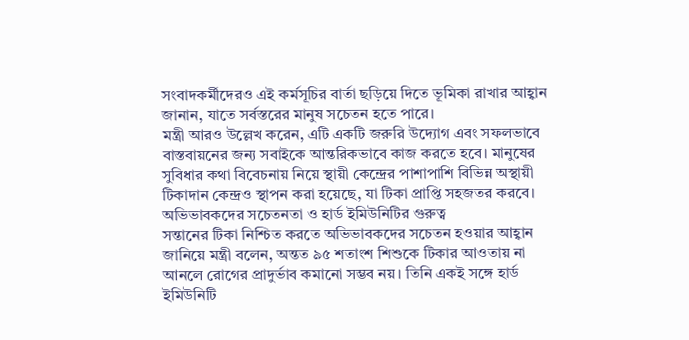সংবাদকর্মীদেরও এই কর্মসূচির বার্তা ছড়িয়ে দিতে ভূমিকা রাখার আহ্বান জানান, যাতে সর্বস্তরের মানুষ সচেতন হতে পারে।
মন্ত্রী আরও উল্লেখ করেন, এটি একটি জরুরি উদ্যোগ এবং সফলভাবে বাস্তবায়নের জন্য সবাইকে আন্তরিকভাবে কাজ করতে হবে। মানুষের সুবিধার কথা বিবেচনায় নিয়ে স্থায়ী কেন্দ্রের পাশাপাশি বিভিন্ন অস্থায়ী টিকাদান কেন্দ্রও স্থাপন করা হয়েছে, যা টিকা প্রাপ্তি সহজতর করবে।
অভিভাবকদের সচেতনতা ও হার্ড ইমিউনিটির গুরুত্ব
সন্তানের টিকা নিশ্চিত করতে অভিভাবকদের সচেতন হওয়ার আহ্বান জানিয়ে মন্ত্রী বলেন, অন্তত ৯৫ শতাংশ শিশুকে টিকার আওতায় না আনলে রোগের প্রাদুর্ভাব কমানো সম্ভব নয়। তিনি একই সঙ্গে হার্ড ইমিউনিটি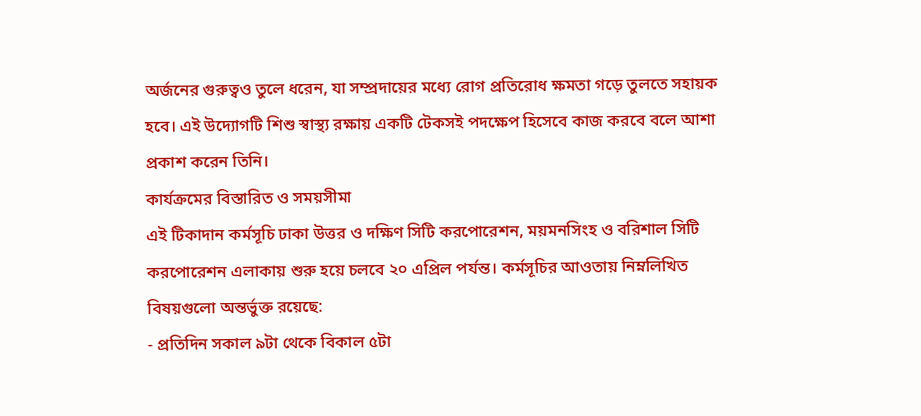অর্জনের গুরুত্বও তুলে ধরেন, যা সম্প্রদায়ের মধ্যে রোগ প্রতিরোধ ক্ষমতা গড়ে তুলতে সহায়ক হবে। এই উদ্যোগটি শিশু স্বাস্থ্য রক্ষায় একটি টেকসই পদক্ষেপ হিসেবে কাজ করবে বলে আশা প্রকাশ করেন তিনি।
কার্যক্রমের বিস্তারিত ও সময়সীমা
এই টিকাদান কর্মসূচি ঢাকা উত্তর ও দক্ষিণ সিটি করপোরেশন, ময়মনসিংহ ও বরিশাল সিটি করপোরেশন এলাকায় শুরু হয়ে চলবে ২০ এপ্রিল পর্যন্ত। কর্মসূচির আওতায় নিম্নলিখিত বিষয়গুলো অন্তর্ভুক্ত রয়েছে:
- প্রতিদিন সকাল ৯টা থেকে বিকাল ৫টা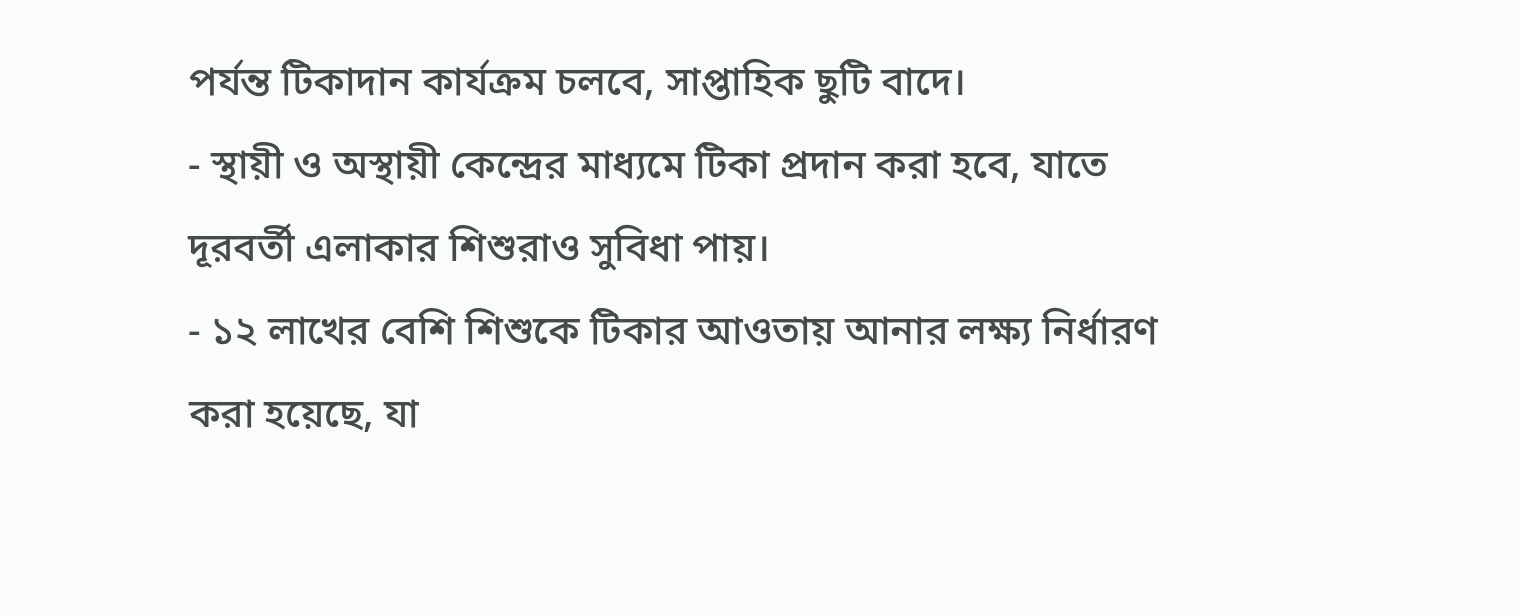পর্যন্ত টিকাদান কার্যক্রম চলবে, সাপ্তাহিক ছুটি বাদে।
- স্থায়ী ও অস্থায়ী কেন্দ্রের মাধ্যমে টিকা প্রদান করা হবে, যাতে দূরবর্তী এলাকার শিশুরাও সুবিধা পায়।
- ১২ লাখের বেশি শিশুকে টিকার আওতায় আনার লক্ষ্য নির্ধারণ করা হয়েছে, যা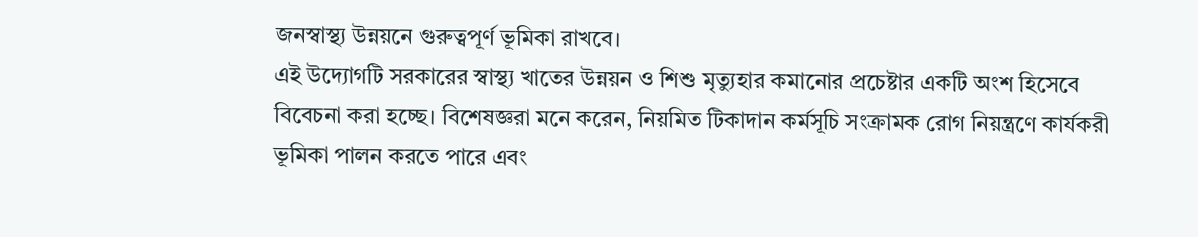জনস্বাস্থ্য উন্নয়নে গুরুত্বপূর্ণ ভূমিকা রাখবে।
এই উদ্যোগটি সরকারের স্বাস্থ্য খাতের উন্নয়ন ও শিশু মৃত্যুহার কমানোর প্রচেষ্টার একটি অংশ হিসেবে বিবেচনা করা হচ্ছে। বিশেষজ্ঞরা মনে করেন, নিয়মিত টিকাদান কর্মসূচি সংক্রামক রোগ নিয়ন্ত্রণে কার্যকরী ভূমিকা পালন করতে পারে এবং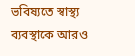ভবিষ্যতে স্বাস্থ্য ব্যবস্থাকে আরও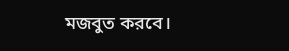মজবুত করবে।